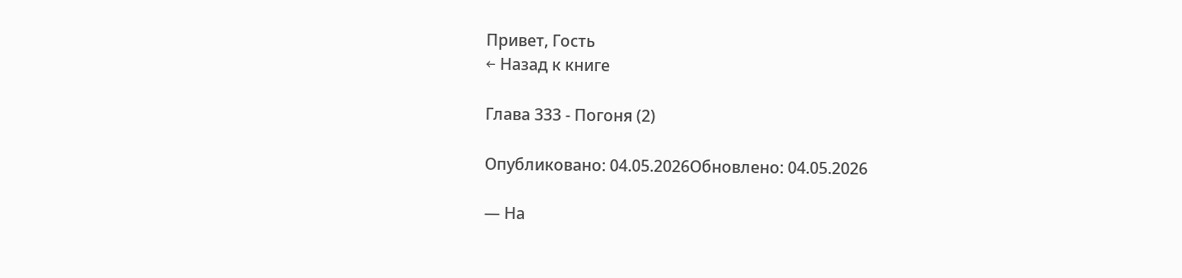Привет, Гость
← Назад к книге

Глава 333 - Погоня (2)

Опубликовано: 04.05.2026Обновлено: 04.05.2026

— На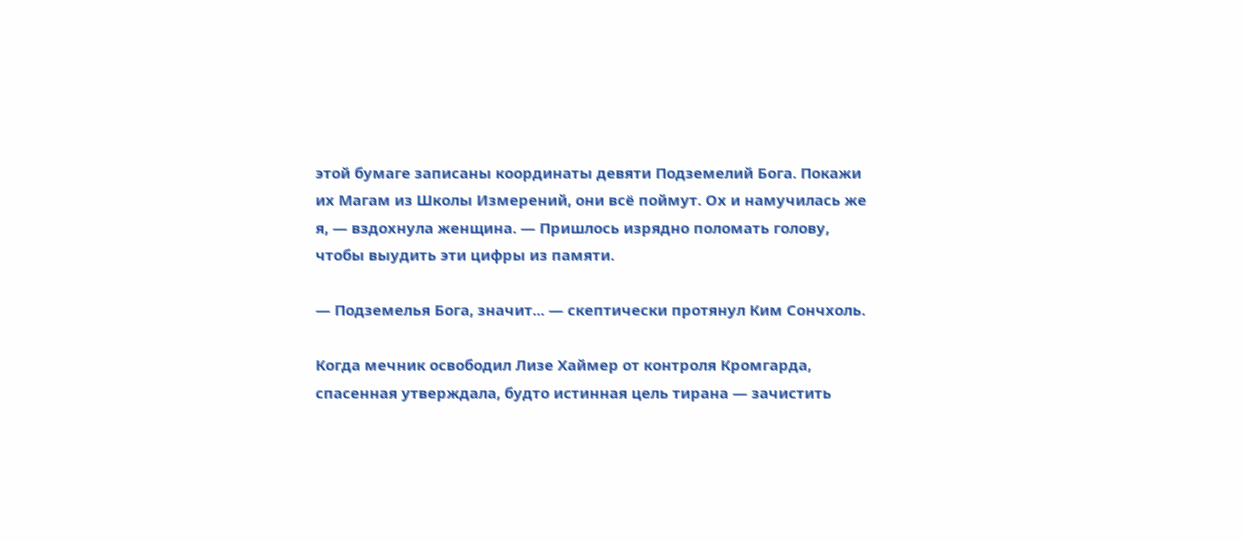этой бумаге записаны координаты девяти Подземелий Бога. Покажи их Магам из Школы Измерений, они всё поймут. Ох и намучилась же я, — вздохнула женщина. — Пришлось изрядно поломать голову, чтобы выудить эти цифры из памяти.

— Подземелья Бога, значит... — скептически протянул Ким Сончхоль.

Когда мечник освободил Лизе Хаймер от контроля Кромгарда, спасенная утверждала, будто истинная цель тирана — зачистить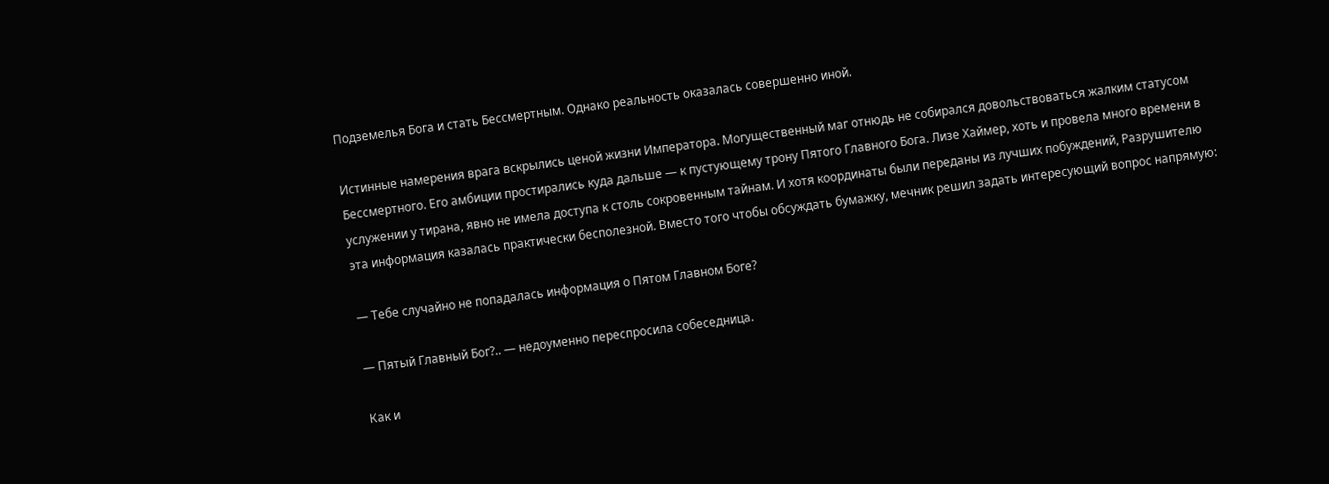Подземелья Бога и стать Бессмертным. Однако реальность оказалась совершенно иной.

Истинные намерения врага вскрылись ценой жизни Императора. Могущественный маг отнюдь не собирался довольствоваться жалким статусом Бессмертного. Его амбиции простирались куда дальше — к пустующему трону Пятого Главного Бога. Лизе Хаймер, хоть и провела много времени в услужении у тирана, явно не имела доступа к столь сокровенным тайнам. И хотя координаты были переданы из лучших побуждений, Разрушителю эта информация казалась практически бесполезной. Вместо того чтобы обсуждать бумажку, мечник решил задать интересующий вопрос напрямую:

— Тебе случайно не попадалась информация о Пятом Главном Боге?

— Пятый Главный Бог?.. — недоуменно переспросила собеседница.

Как и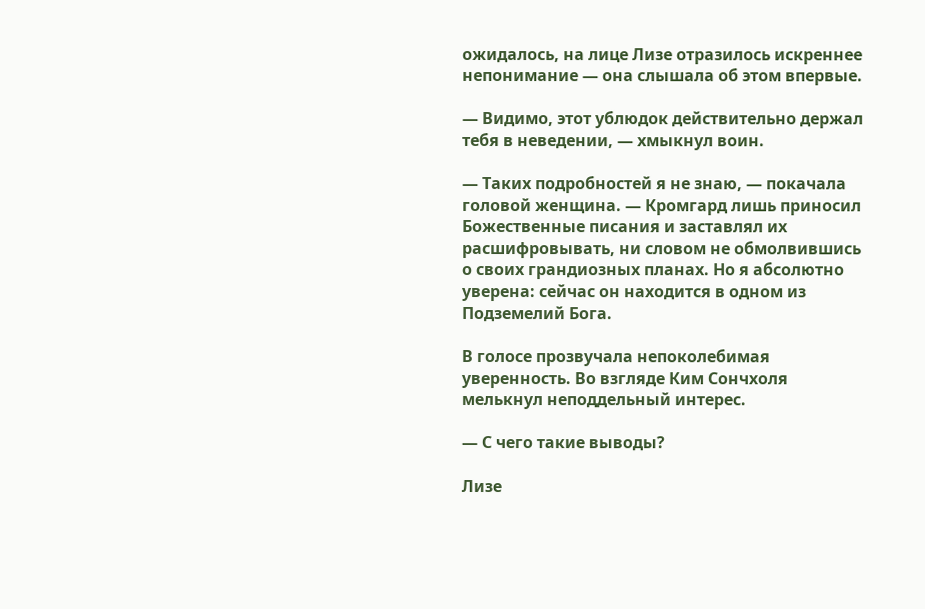ожидалось, на лице Лизе отразилось искреннее непонимание — она слышала об этом впервые.

— Видимо, этот ублюдок действительно держал тебя в неведении, — хмыкнул воин.

— Таких подробностей я не знаю, — покачала головой женщина. — Кромгард лишь приносил Божественные писания и заставлял их расшифровывать, ни словом не обмолвившись о своих грандиозных планах. Но я абсолютно уверена: сейчас он находится в одном из Подземелий Бога.

В голосе прозвучала непоколебимая уверенность. Во взгляде Ким Сончхоля мелькнул неподдельный интерес.

— С чего такие выводы?

Лизе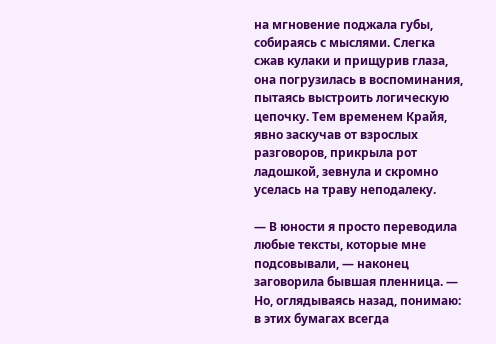на мгновение поджала губы, собираясь с мыслями. Слегка сжав кулаки и прищурив глаза, она погрузилась в воспоминания, пытаясь выстроить логическую цепочку. Тем временем Крайя, явно заскучав от взрослых разговоров, прикрыла рот ладошкой, зевнула и скромно уселась на траву неподалеку.

— В юности я просто переводила любые тексты, которые мне подсовывали, — наконец заговорила бывшая пленница. — Но, оглядываясь назад, понимаю: в этих бумагах всегда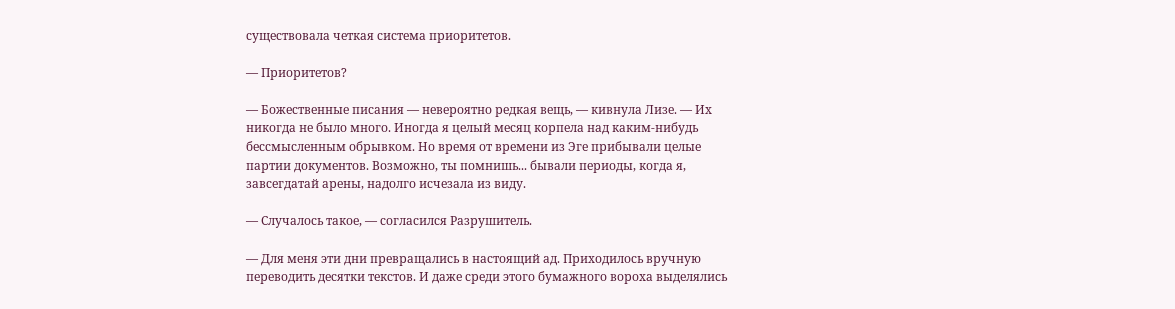существовала четкая система приоритетов.

— Приоритетов?

— Божественные писания — невероятно редкая вещь, — кивнула Лизе. — Их никогда не было много. Иногда я целый месяц корпела над каким-нибудь бессмысленным обрывком. Но время от времени из Эге прибывали целые партии документов. Возможно, ты помнишь... бывали периоды, когда я, завсегдатай арены, надолго исчезала из виду.

— Случалось такое, — согласился Разрушитель.

— Для меня эти дни превращались в настоящий ад. Приходилось вручную переводить десятки текстов. И даже среди этого бумажного вороха выделялись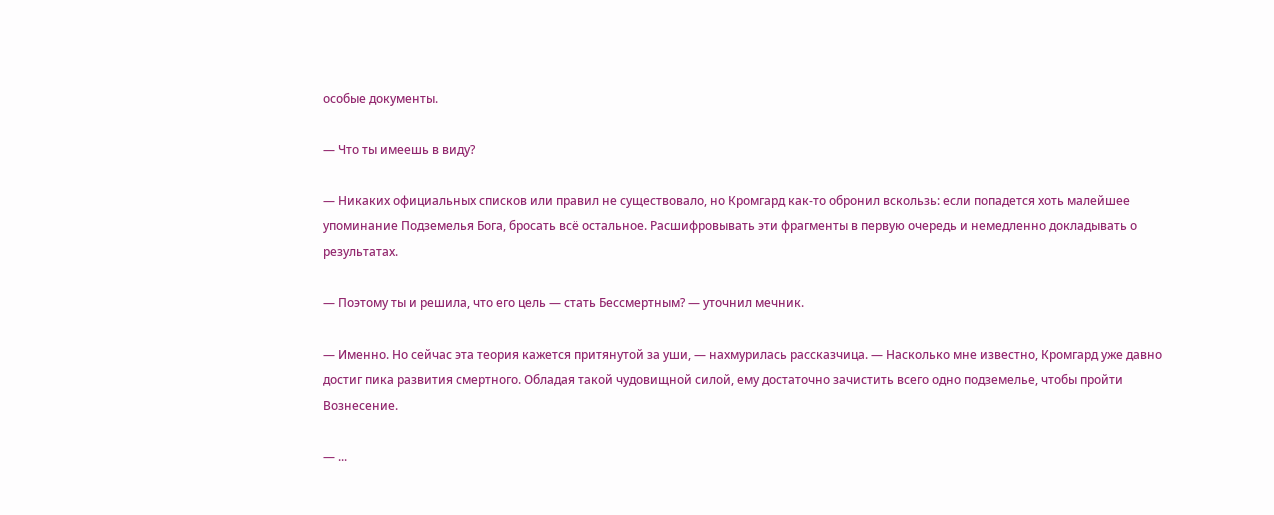особые документы.

— Что ты имеешь в виду?

— Никаких официальных списков или правил не существовало, но Кромгард как-то обронил вскользь: если попадется хоть малейшее упоминание Подземелья Бога, бросать всё остальное. Расшифровывать эти фрагменты в первую очередь и немедленно докладывать о результатах.

— Поэтому ты и решила, что его цель — стать Бессмертным? — уточнил мечник.

— Именно. Но сейчас эта теория кажется притянутой за уши, — нахмурилась рассказчица. — Насколько мне известно, Кромгард уже давно достиг пика развития смертного. Обладая такой чудовищной силой, ему достаточно зачистить всего одно подземелье, чтобы пройти Вознесение.

— ...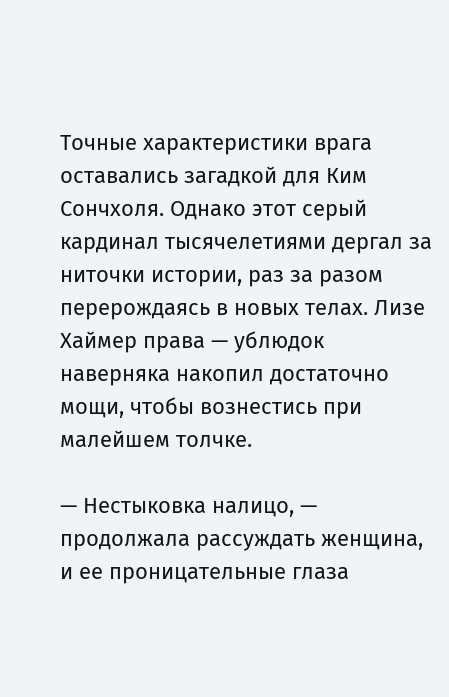Точные характеристики врага оставались загадкой для Ким Сончхоля. Однако этот серый кардинал тысячелетиями дергал за ниточки истории, раз за разом перерождаясь в новых телах. Лизе Хаймер права — ублюдок наверняка накопил достаточно мощи, чтобы вознестись при малейшем толчке.

— Нестыковка налицо, — продолжала рассуждать женщина, и ее проницательные глаза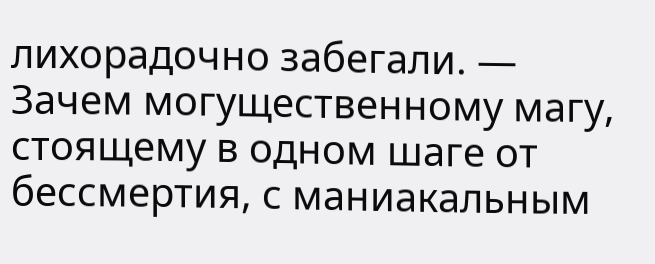лихорадочно забегали. — Зачем могущественному магу, стоящему в одном шаге от бессмертия, с маниакальным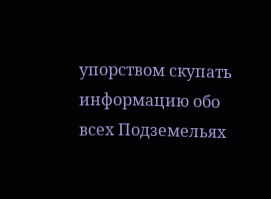упорством скупать информацию обо всех Подземельях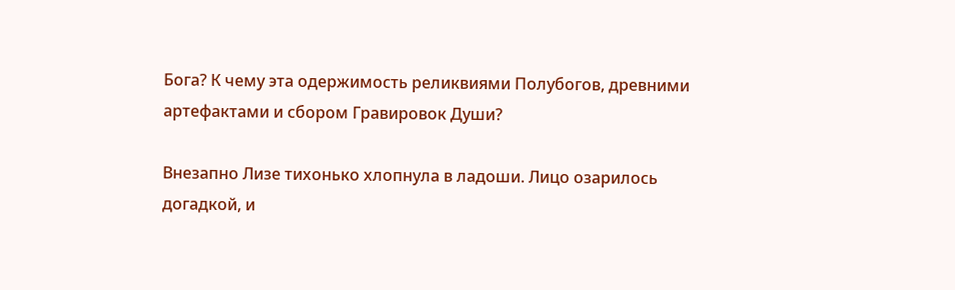Бога? К чему эта одержимость реликвиями Полубогов, древними артефактами и сбором Гравировок Души?

Внезапно Лизе тихонько хлопнула в ладоши. Лицо озарилось догадкой, и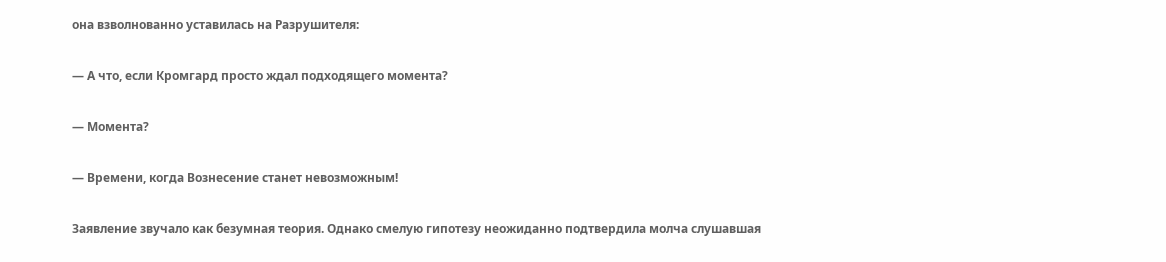она взволнованно уставилась на Разрушителя:

— А что, если Кромгард просто ждал подходящего момента?

— Момента?

— Времени, когда Вознесение станет невозможным!

Заявление звучало как безумная теория. Однако смелую гипотезу неожиданно подтвердила молча слушавшая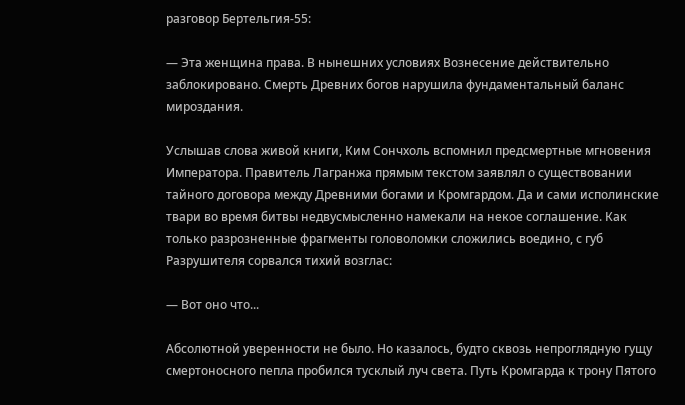разговор Бертельгия-55:

— Эта женщина права. В нынешних условиях Вознесение действительно заблокировано. Смерть Древних богов нарушила фундаментальный баланс мироздания.

Услышав слова живой книги, Ким Сончхоль вспомнил предсмертные мгновения Императора. Правитель Лагранжа прямым текстом заявлял о существовании тайного договора между Древними богами и Кромгардом. Да и сами исполинские твари во время битвы недвусмысленно намекали на некое соглашение. Как только разрозненные фрагменты головоломки сложились воедино, с губ Разрушителя сорвался тихий возглас:

— Вот оно что...

Абсолютной уверенности не было. Но казалось, будто сквозь непроглядную гущу смертоносного пепла пробился тусклый луч света. Путь Кромгарда к трону Пятого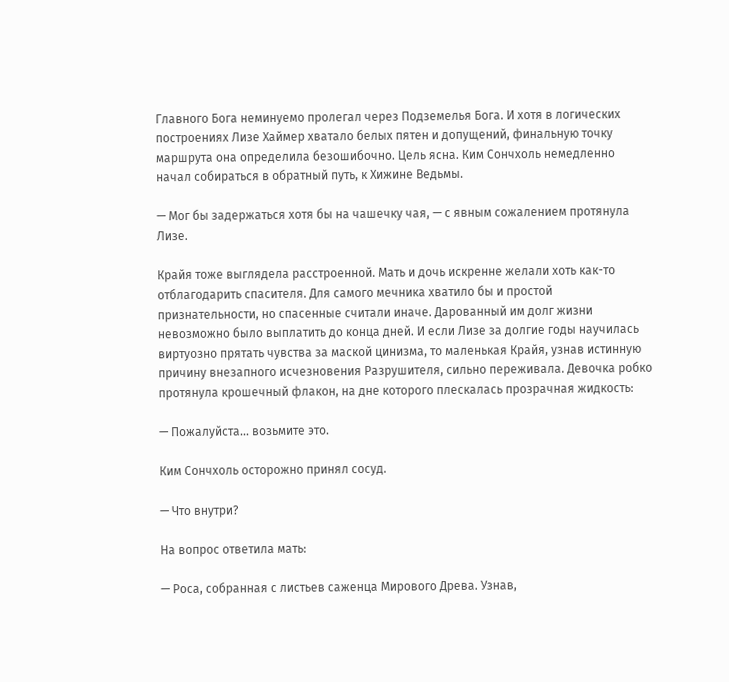Главного Бога неминуемо пролегал через Подземелья Бога. И хотя в логических построениях Лизе Хаймер хватало белых пятен и допущений, финальную точку маршрута она определила безошибочно. Цель ясна. Ким Сончхоль немедленно начал собираться в обратный путь, к Хижине Ведьмы.

— Мог бы задержаться хотя бы на чашечку чая, — с явным сожалением протянула Лизе.

Крайя тоже выглядела расстроенной. Мать и дочь искренне желали хоть как-то отблагодарить спасителя. Для самого мечника хватило бы и простой признательности, но спасенные считали иначе. Дарованный им долг жизни невозможно было выплатить до конца дней. И если Лизе за долгие годы научилась виртуозно прятать чувства за маской цинизма, то маленькая Крайя, узнав истинную причину внезапного исчезновения Разрушителя, сильно переживала. Девочка робко протянула крошечный флакон, на дне которого плескалась прозрачная жидкость:

— Пожалуйста... возьмите это.

Ким Сончхоль осторожно принял сосуд.

— Что внутри?

На вопрос ответила мать:

— Роса, собранная с листьев саженца Мирового Древа. Узнав,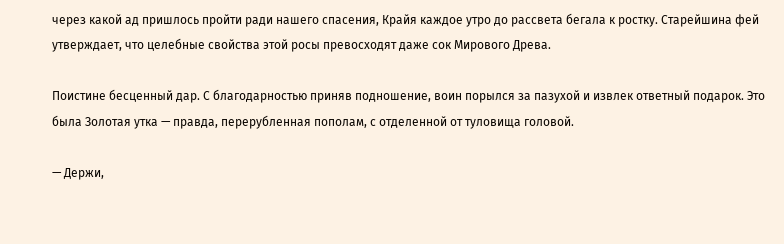через какой ад пришлось пройти ради нашего спасения, Крайя каждое утро до рассвета бегала к ростку. Старейшина фей утверждает, что целебные свойства этой росы превосходят даже сок Мирового Древа.

Поистине бесценный дар. С благодарностью приняв подношение, воин порылся за пазухой и извлек ответный подарок. Это была Золотая утка — правда, перерубленная пополам, с отделенной от туловища головой.

— Держи,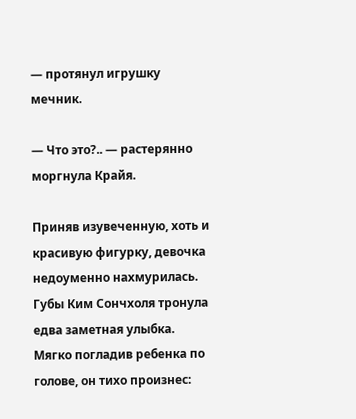— протянул игрушку мечник.

— Что это?.. — растерянно моргнула Крайя.

Приняв изувеченную, хоть и красивую фигурку, девочка недоуменно нахмурилась. Губы Ким Сончхоля тронула едва заметная улыбка. Мягко погладив ребенка по голове, он тихо произнес: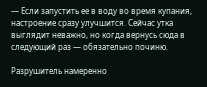— Если запустить ее в воду во время купания, настроение сразу улучшится. Сейчас утка выглядит неважно, но когда вернусь сюда в следующий раз — обязательно починю.

Разрушитель намеренно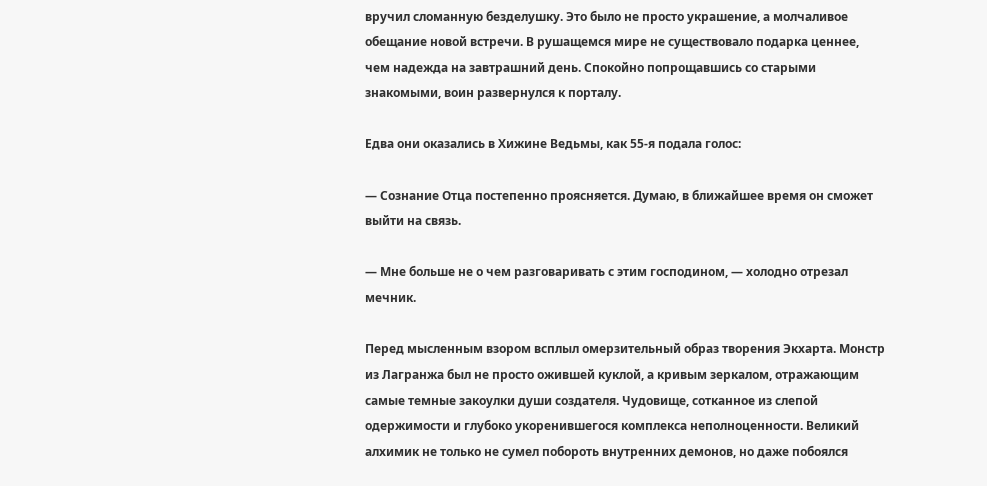вручил сломанную безделушку. Это было не просто украшение, а молчаливое обещание новой встречи. В рушащемся мире не существовало подарка ценнее, чем надежда на завтрашний день. Спокойно попрощавшись со старыми знакомыми, воин развернулся к порталу.

Едва они оказались в Хижине Ведьмы, как 55-я подала голос:

— Сознание Отца постепенно проясняется. Думаю, в ближайшее время он сможет выйти на связь.

— Мне больше не о чем разговаривать с этим господином, — холодно отрезал мечник.

Перед мысленным взором всплыл омерзительный образ творения Экхарта. Монстр из Лагранжа был не просто ожившей куклой, а кривым зеркалом, отражающим самые темные закоулки души создателя. Чудовище, сотканное из слепой одержимости и глубоко укоренившегося комплекса неполноценности. Великий алхимик не только не сумел побороть внутренних демонов, но даже побоялся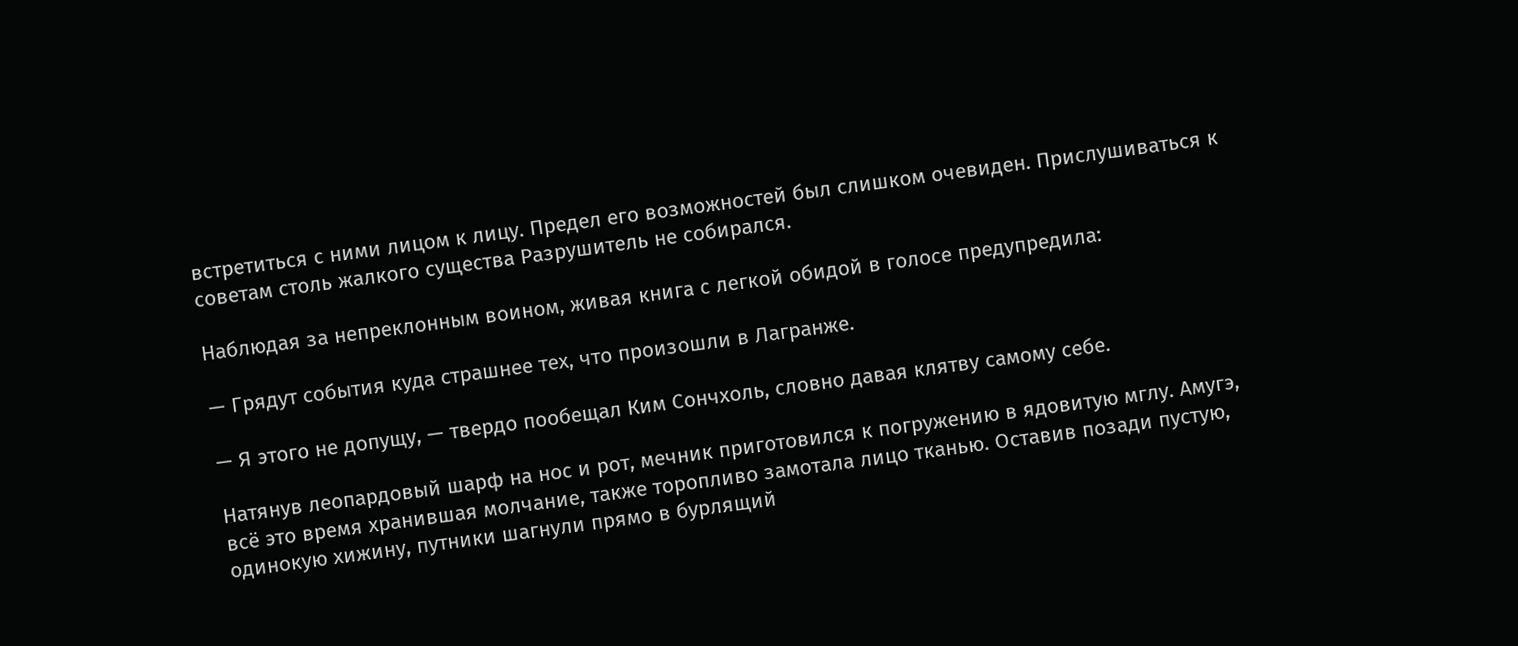встретиться с ними лицом к лицу. Предел его возможностей был слишком очевиден. Прислушиваться к советам столь жалкого существа Разрушитель не собирался.

Наблюдая за непреклонным воином, живая книга с легкой обидой в голосе предупредила:

— Грядут события куда страшнее тех, что произошли в Лагранже.

— Я этого не допущу, — твердо пообещал Ким Сончхоль, словно давая клятву самому себе.

Натянув леопардовый шарф на нос и рот, мечник приготовился к погружению в ядовитую мглу. Амугэ, всё это время хранившая молчание, также торопливо замотала лицо тканью. Оставив позади пустую, одинокую хижину, путники шагнули прямо в бурлящий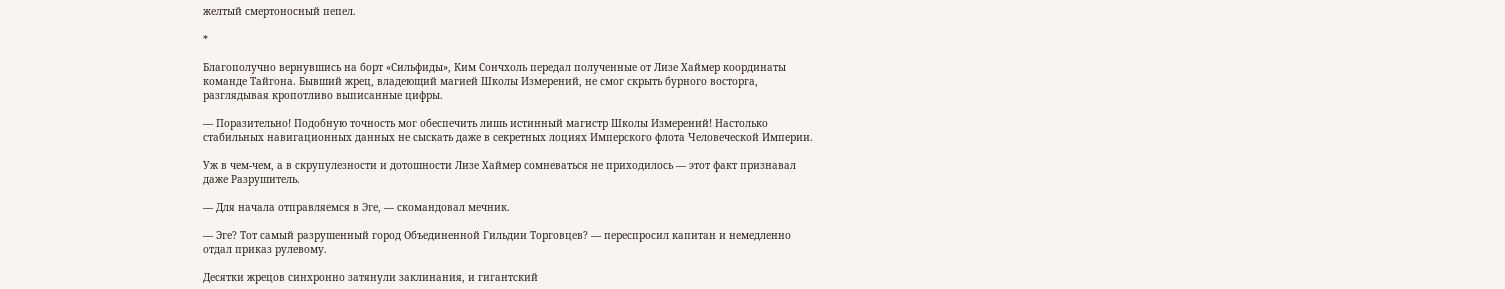желтый смертоносный пепел.

*

Благополучно вернувшись на борт «Сильфиды», Ким Сончхоль передал полученные от Лизе Хаймер координаты команде Тайгона. Бывший жрец, владеющий магией Школы Измерений, не смог скрыть бурного восторга, разглядывая кропотливо выписанные цифры.

— Поразительно! Подобную точность мог обеспечить лишь истинный магистр Школы Измерений! Настолько стабильных навигационных данных не сыскать даже в секретных лоциях Имперского флота Человеческой Империи.

Уж в чем-чем, а в скрупулезности и дотошности Лизе Хаймер сомневаться не приходилось — этот факт признавал даже Разрушитель.

— Для начала отправляемся в Эге, — скомандовал мечник.

— Эге? Тот самый разрушенный город Объединенной Гильдии Торговцев? — переспросил капитан и немедленно отдал приказ рулевому.

Десятки жрецов синхронно затянули заклинания, и гигантский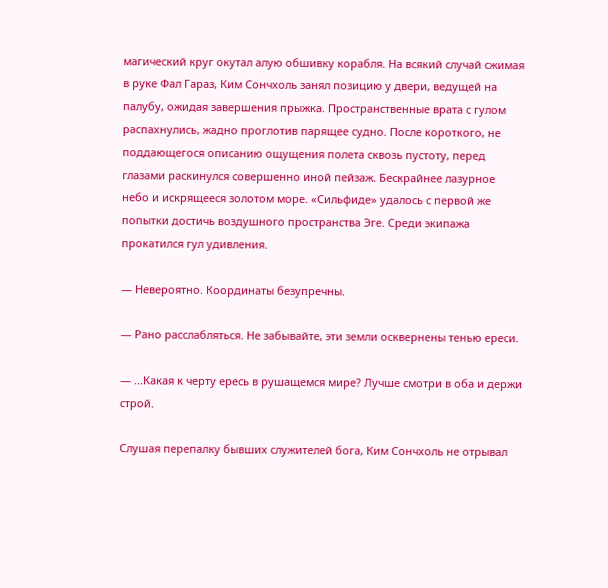магический круг окутал алую обшивку корабля. На всякий случай сжимая в руке Фал Гараз, Ким Сончхоль занял позицию у двери, ведущей на палубу, ожидая завершения прыжка. Пространственные врата с гулом распахнулись, жадно проглотив парящее судно. После короткого, не поддающегося описанию ощущения полета сквозь пустоту, перед глазами раскинулся совершенно иной пейзаж. Бескрайнее лазурное небо и искрящееся золотом море. «Сильфиде» удалось с первой же попытки достичь воздушного пространства Эге. Среди экипажа прокатился гул удивления.

— Невероятно. Координаты безупречны.

— Рано расслабляться. Не забывайте, эти земли осквернены тенью ереси.

— ...Какая к черту ересь в рушащемся мире? Лучше смотри в оба и держи строй.

Слушая перепалку бывших служителей бога, Ким Сончхоль не отрывал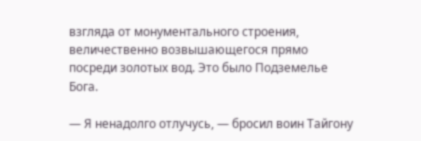взгляда от монументального строения, величественно возвышающегося прямо посреди золотых вод. Это было Подземелье Бога.

— Я ненадолго отлучусь, — бросил воин Тайгону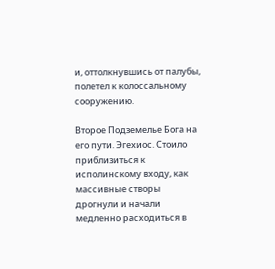и, оттолкнувшись от палубы, полетел к колоссальному сооружению.

Второе Подземелье Бога на его пути. Эгехиос. Стоило приблизиться к исполинскому входу, как массивные створы дрогнули и начали медленно расходиться в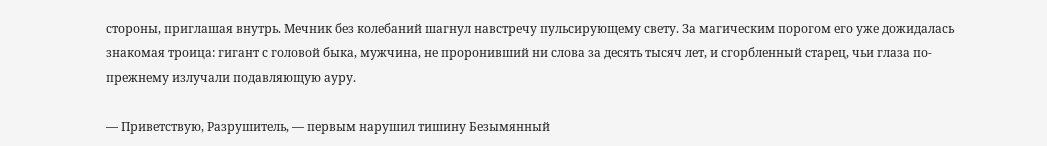стороны, приглашая внутрь. Мечник без колебаний шагнул навстречу пульсирующему свету. За магическим порогом его уже дожидалась знакомая троица: гигант с головой быка, мужчина, не проронивший ни слова за десять тысяч лет, и сгорбленный старец, чьи глаза по-прежнему излучали подавляющую ауру.

— Приветствую, Разрушитель, — первым нарушил тишину Безымянный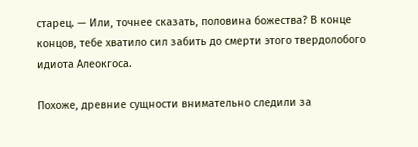старец. — Или, точнее сказать, половина божества? В конце концов, тебе хватило сил забить до смерти этого твердолобого идиота Алеокгоса.

Похоже, древние сущности внимательно следили за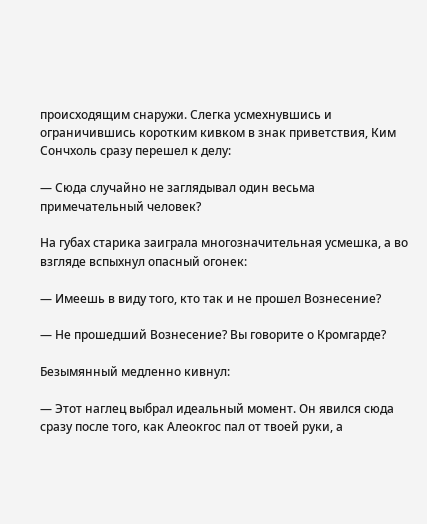происходящим снаружи. Слегка усмехнувшись и ограничившись коротким кивком в знак приветствия, Ким Сончхоль сразу перешел к делу:

— Сюда случайно не заглядывал один весьма примечательный человек?

На губах старика заиграла многозначительная усмешка, а во взгляде вспыхнул опасный огонек:

— Имеешь в виду того, кто так и не прошел Вознесение?

— Не прошедший Вознесение? Вы говорите о Кромгарде?

Безымянный медленно кивнул:

— Этот наглец выбрал идеальный момент. Он явился сюда сразу после того, как Алеокгос пал от твоей руки, а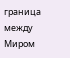граница между Миром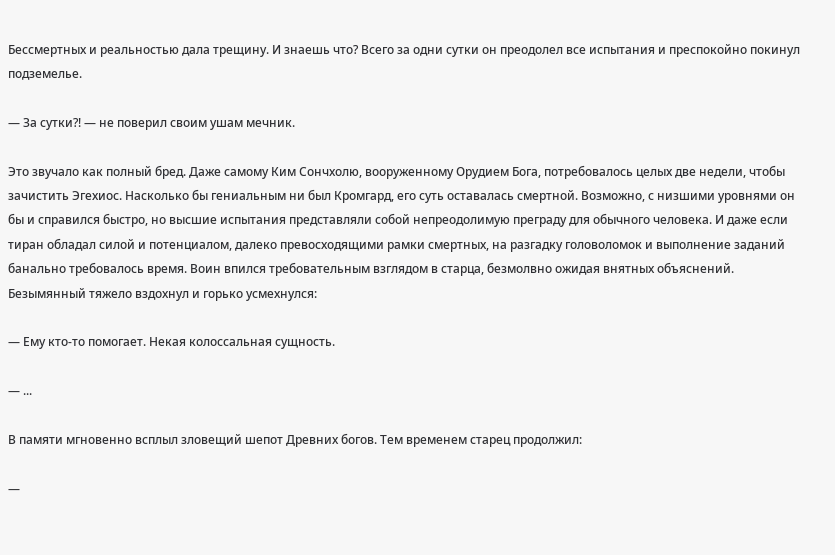Бессмертных и реальностью дала трещину. И знаешь что? Всего за одни сутки он преодолел все испытания и преспокойно покинул подземелье.

— За сутки?! — не поверил своим ушам мечник.

Это звучало как полный бред. Даже самому Ким Сончхолю, вооруженному Орудием Бога, потребовалось целых две недели, чтобы зачистить Эгехиос. Насколько бы гениальным ни был Кромгард, его суть оставалась смертной. Возможно, с низшими уровнями он бы и справился быстро, но высшие испытания представляли собой непреодолимую преграду для обычного человека. И даже если тиран обладал силой и потенциалом, далеко превосходящими рамки смертных, на разгадку головоломок и выполнение заданий банально требовалось время. Воин впился требовательным взглядом в старца, безмолвно ожидая внятных объяснений. Безымянный тяжело вздохнул и горько усмехнулся:

— Ему кто-то помогает. Некая колоссальная сущность.

— ...

В памяти мгновенно всплыл зловещий шепот Древних богов. Тем временем старец продолжил:

—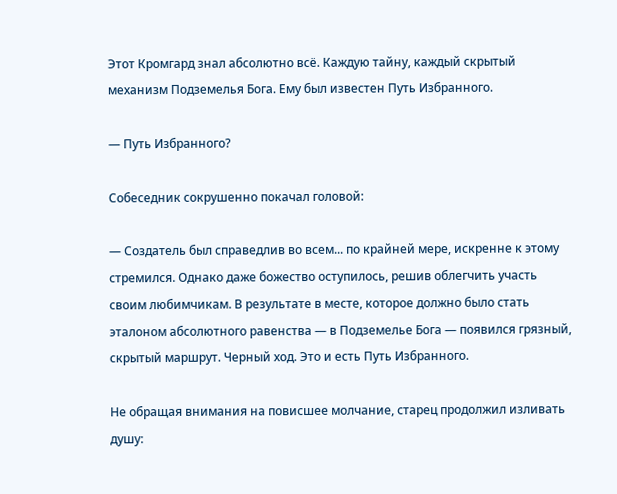Этот Кромгард знал абсолютно всё. Каждую тайну, каждый скрытый механизм Подземелья Бога. Ему был известен Путь Избранного.

— Путь Избранного?

Собеседник сокрушенно покачал головой:

— Создатель был справедлив во всем... по крайней мере, искренне к этому стремился. Однако даже божество оступилось, решив облегчить участь своим любимчикам. В результате в месте, которое должно было стать эталоном абсолютного равенства — в Подземелье Бога — появился грязный, скрытый маршрут. Черный ход. Это и есть Путь Избранного.

Не обращая внимания на повисшее молчание, старец продолжил изливать душу: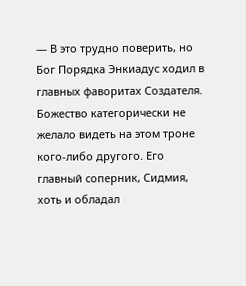— В это трудно поверить, но Бог Порядка Энкиадус ходил в главных фаворитах Создателя. Божество категорически не желало видеть на этом троне кого-либо другого. Его главный соперник, Сидмия, хоть и обладал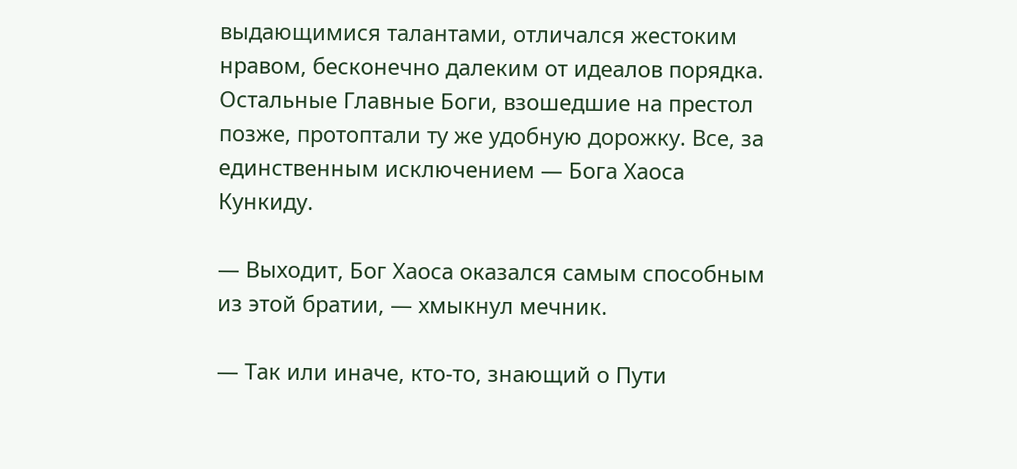выдающимися талантами, отличался жестоким нравом, бесконечно далеким от идеалов порядка. Остальные Главные Боги, взошедшие на престол позже, протоптали ту же удобную дорожку. Все, за единственным исключением — Бога Хаоса Кункиду.

— Выходит, Бог Хаоса оказался самым способным из этой братии, — хмыкнул мечник.

— Так или иначе, кто-то, знающий о Пути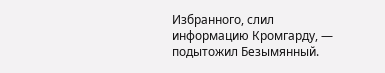Избранного, слил информацию Кромгарду, — подытожил Безымянный.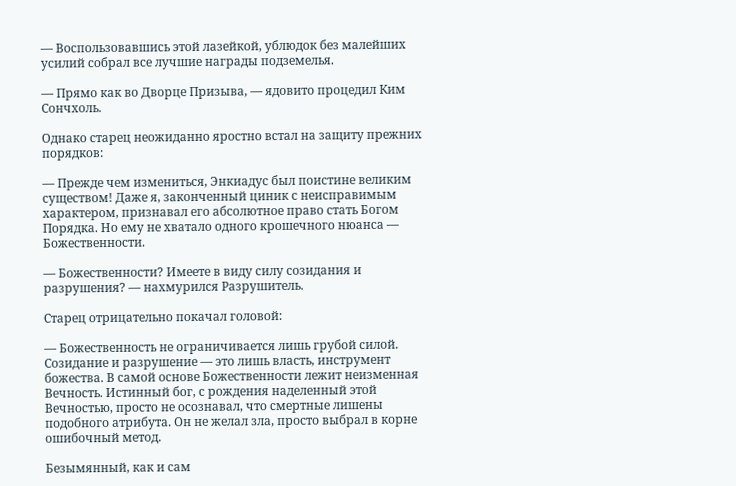— Воспользовавшись этой лазейкой, ублюдок без малейших усилий собрал все лучшие награды подземелья.

— Прямо как во Дворце Призыва, — ядовито процедил Ким Сончхоль.

Однако старец неожиданно яростно встал на защиту прежних порядков:

— Прежде чем измениться, Энкиадус был поистине великим существом! Даже я, законченный циник с неисправимым характером, признавал его абсолютное право стать Богом Порядка. Но ему не хватало одного крошечного нюанса — Божественности.

— Божественности? Имеете в виду силу созидания и разрушения? — нахмурился Разрушитель.

Старец отрицательно покачал головой:

— Божественность не ограничивается лишь грубой силой. Созидание и разрушение — это лишь власть, инструмент божества. В самой основе Божественности лежит неизменная Вечность. Истинный бог, с рождения наделенный этой Вечностью, просто не осознавал, что смертные лишены подобного атрибута. Он не желал зла, просто выбрал в корне ошибочный метод.

Безымянный, как и сам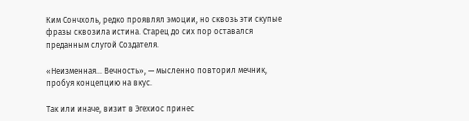Ким Сончхоль, редко проявлял эмоции, но сквозь эти скупые фразы сквозила истина. Старец до сих пор оставался преданным слугой Создателя.

«Неизменная... Вечность», — мысленно повторил мечник, пробуя концепцию на вкус.

Так или иначе, визит в Эгехиос принес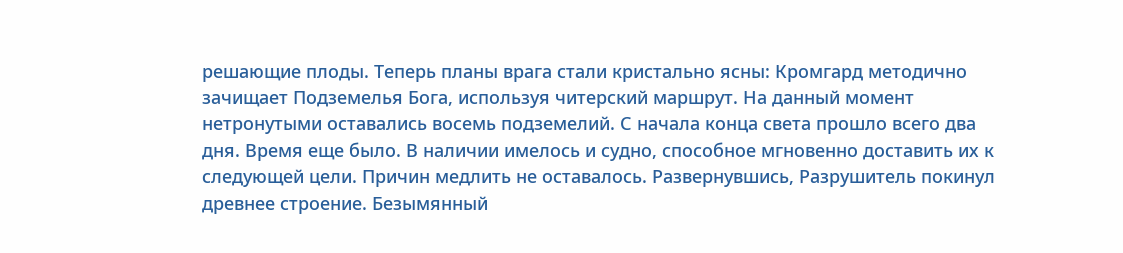решающие плоды. Теперь планы врага стали кристально ясны: Кромгард методично зачищает Подземелья Бога, используя читерский маршрут. На данный момент нетронутыми оставались восемь подземелий. С начала конца света прошло всего два дня. Время еще было. В наличии имелось и судно, способное мгновенно доставить их к следующей цели. Причин медлить не оставалось. Развернувшись, Разрушитель покинул древнее строение. Безымянный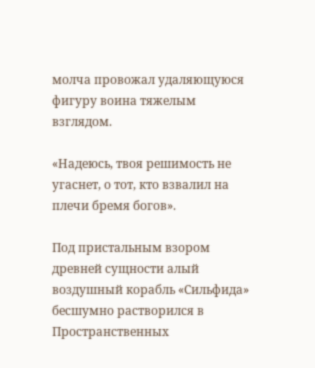молча провожал удаляющуюся фигуру воина тяжелым взглядом.

«Надеюсь, твоя решимость не угаснет, о тот, кто взвалил на плечи бремя богов».

Под пристальным взором древней сущности алый воздушный корабль «Сильфида» бесшумно растворился в Пространственных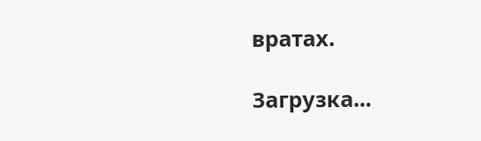вратах.

Загрузка...